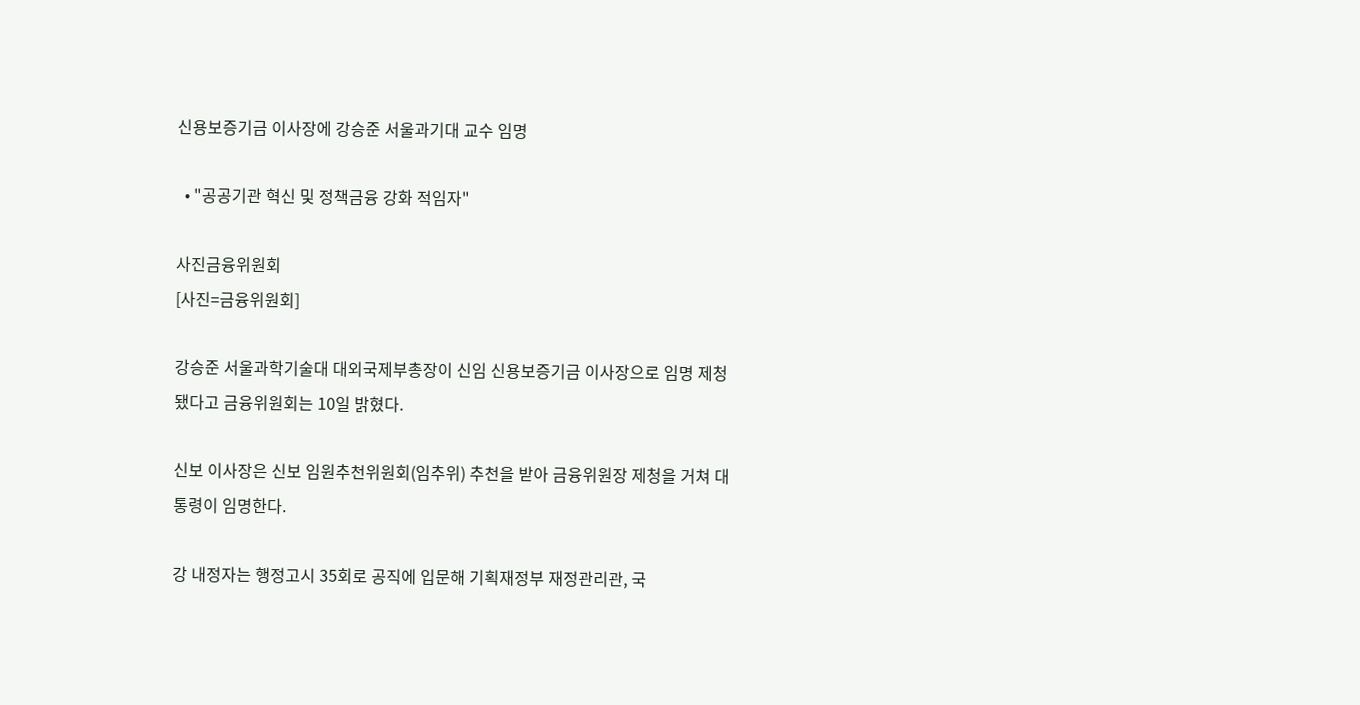신용보증기금 이사장에 강승준 서울과기대 교수 임명

  • "공공기관 혁신 및 정책금융 강화 적임자"

사진금융위원회
[사진=금융위원회]

강승준 서울과학기술대 대외국제부총장이 신임 신용보증기금 이사장으로 임명 제청됐다고 금융위원회는 10일 밝혔다.

신보 이사장은 신보 임원추천위원회(임추위) 추천을 받아 금융위원장 제청을 거쳐 대통령이 임명한다.

강 내정자는 행정고시 35회로 공직에 입문해 기획재정부 재정관리관, 국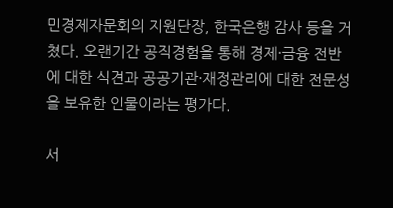민경제자문회의 지원단장, 한국은행 감사 등을 거쳤다. 오랜기간 공직경험을 통해 경제·금융 전반에 대한 식견과 공공기관·재정관리에 대한 전문성을 보유한 인물이라는 평가다.

서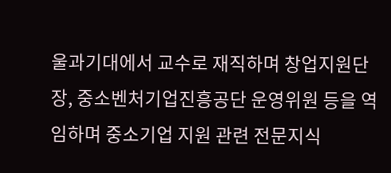울과기대에서 교수로 재직하며 창업지원단장, 중소벤처기업진흥공단 운영위원 등을 역임하며 중소기업 지원 관련 전문지식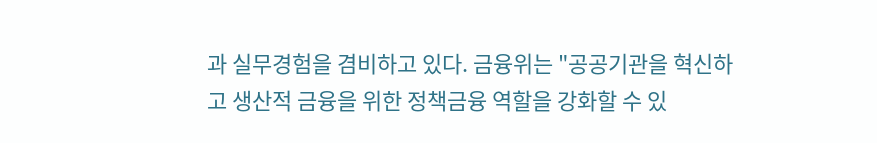과 실무경험을 겸비하고 있다. 금융위는 "공공기관을 혁신하고 생산적 금융을 위한 정책금융 역할을 강화할 수 있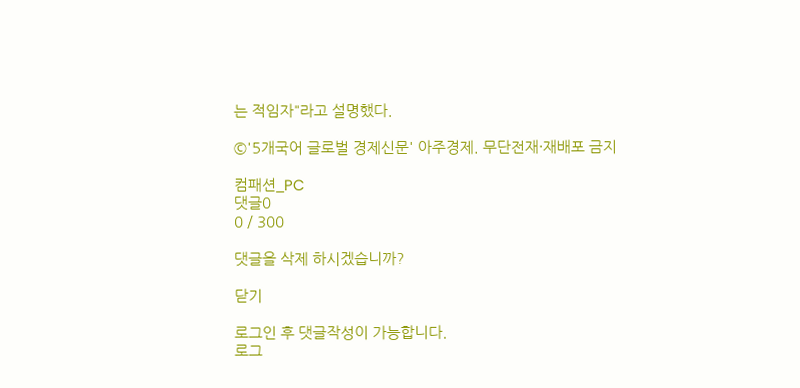는 적임자"라고 설명했다.

©'5개국어 글로벌 경제신문' 아주경제. 무단전재·재배포 금지

컴패션_PC
댓글0
0 / 300

댓글을 삭제 하시겠습니까?

닫기

로그인 후 댓글작성이 가능합니다.
로그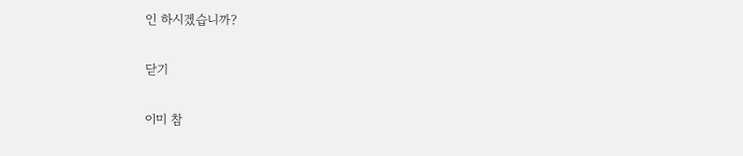인 하시겠습니까?

닫기

이미 참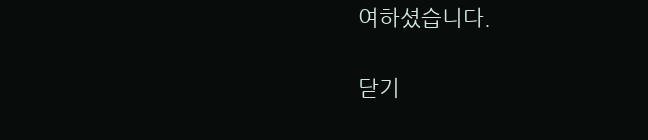여하셨습니다.

닫기